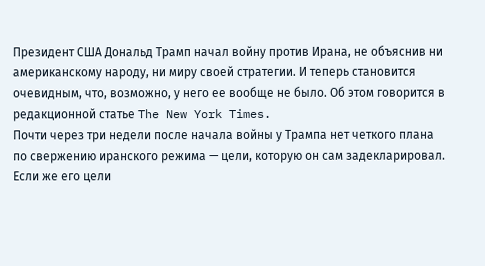Президент США Дональд Трамп начал войну против Ирана, не объяснив ни американскому народу, ни миру своей стратегии. И теперь становится очевидным, что, возможно, у него ее вообще не было. Об этом говорится в редакционной статье The New York Times.
Почти через три недели после начала войны у Трампа нет четкого плана по свержению иранского режима — цели, которую он сам задекларировал. Если же его цели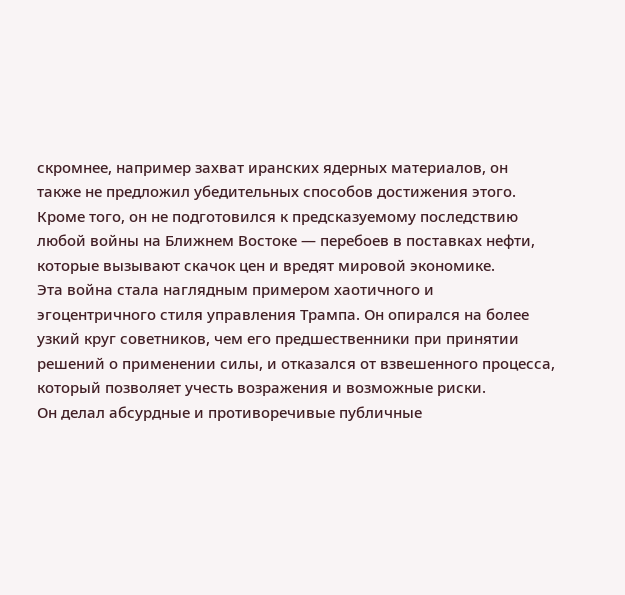скромнее, например захват иранских ядерных материалов, он также не предложил убедительных способов достижения этого. Кроме того, он не подготовился к предсказуемому последствию любой войны на Ближнем Востоке — перебоев в поставках нефти, которые вызывают скачок цен и вредят мировой экономике.
Эта война стала наглядным примером хаотичного и эгоцентричного стиля управления Трампа. Он опирался на более узкий круг советников, чем его предшественники при принятии решений о применении силы, и отказался от взвешенного процесса, который позволяет учесть возражения и возможные риски.
Он делал абсурдные и противоречивые публичные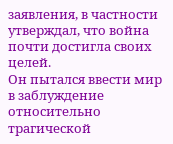заявления, в частности утверждал, что война почти достигла своих целей.
Он пытался ввести мир в заблуждение относительно трагической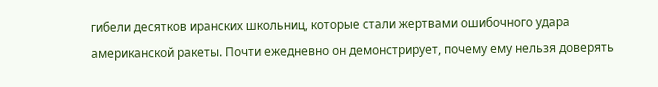гибели десятков иранских школьниц, которые стали жертвами ошибочного удара американской ракеты. Почти ежедневно он демонстрирует, почему ему нельзя доверять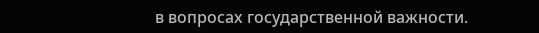в вопросах государственной важности.